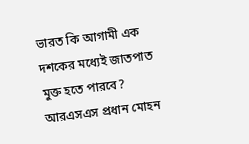ভারত কি আগামী এক দশকের মধ্যেই জাতপাত মুক্ত হতে পারবে? আরএসএস প্রধান মোহন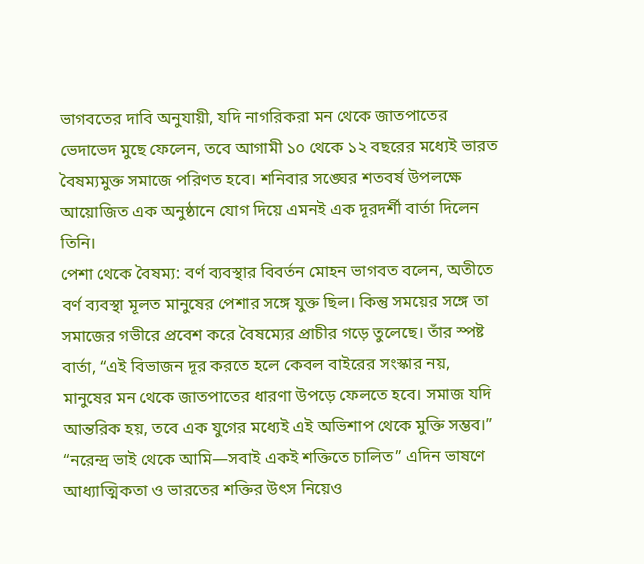ভাগবতের দাবি অনুযায়ী, যদি নাগরিকরা মন থেকে জাতপাতের ভেদাভেদ মুছে ফেলেন, তবে আগামী ১০ থেকে ১২ বছরের মধ্যেই ভারত বৈষম্যমুক্ত সমাজে পরিণত হবে। শনিবার সঙ্ঘের শতবর্ষ উপলক্ষে আয়োজিত এক অনুষ্ঠানে যোগ দিয়ে এমনই এক দূরদর্শী বার্তা দিলেন তিনি।
পেশা থেকে বৈষম্য: বর্ণ ব্যবস্থার বিবর্তন মোহন ভাগবত বলেন, অতীতে বর্ণ ব্যবস্থা মূলত মানুষের পেশার সঙ্গে যুক্ত ছিল। কিন্তু সময়ের সঙ্গে তা সমাজের গভীরে প্রবেশ করে বৈষম্যের প্রাচীর গড়ে তুলেছে। তাঁর স্পষ্ট বার্তা, “এই বিভাজন দূর করতে হলে কেবল বাইরের সংস্কার নয়, মানুষের মন থেকে জাতপাতের ধারণা উপড়ে ফেলতে হবে। সমাজ যদি আন্তরিক হয়, তবে এক যুগের মধ্যেই এই অভিশাপ থেকে মুক্তি সম্ভব।”
“নরেন্দ্র ভাই থেকে আমি—সবাই একই শক্তিতে চালিত” এদিন ভাষণে আধ্যাত্মিকতা ও ভারতের শক্তির উৎস নিয়েও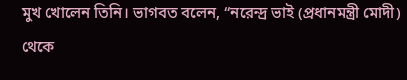মুখ খোলেন তিনি। ভাগবত বলেন, “নরেন্দ্র ভাই (প্রধানমন্ত্রী মোদী) থেকে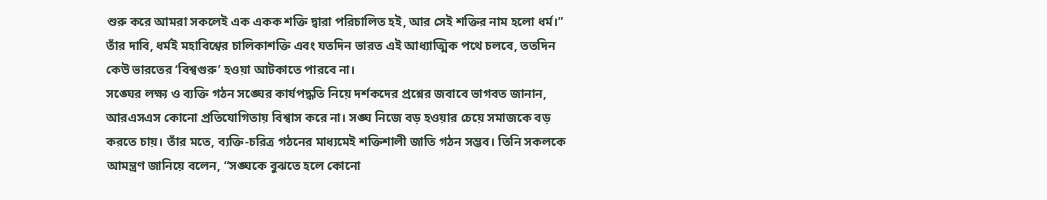শুরু করে আমরা সকলেই এক একক শক্তি দ্বারা পরিচালিত হই, আর সেই শক্তির নাম হলো ধর্ম।” তাঁর দাবি, ধর্মই মহাবিশ্বের চালিকাশক্তি এবং যতদিন ভারত এই আধ্যাত্মিক পথে চলবে, ততদিন কেউ ভারতের ‘বিশ্বগুরু’ হওয়া আটকাতে পারবে না।
সঙ্ঘের লক্ষ্য ও ব্যক্তি গঠন সঙ্ঘের কার্যপদ্ধতি নিয়ে দর্শকদের প্রশ্নের জবাবে ভাগবত জানান, আরএসএস কোনো প্রতিযোগিতায় বিশ্বাস করে না। সঙ্ঘ নিজে বড় হওয়ার চেয়ে সমাজকে বড় করতে চায়। তাঁর মতে, ব্যক্তি-চরিত্র গঠনের মাধ্যমেই শক্তিশালী জাতি গঠন সম্ভব। তিনি সকলকে আমন্ত্রণ জানিয়ে বলেন, “সঙ্ঘকে বুঝতে হলে কোনো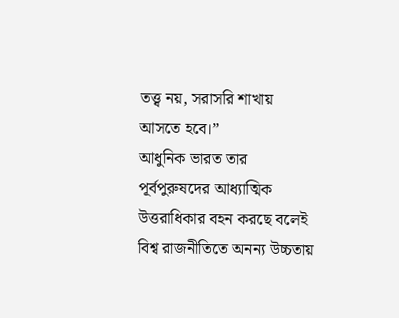তত্ত্ব নয়, সরাসরি শাখায় আসতে হবে।”
আধুনিক ভারত তার পূর্বপুরুষদের আধ্যাত্মিক উত্তরাধিকার বহন করছে বলেই বিশ্ব রাজনীতিতে অনন্য উচ্চতায়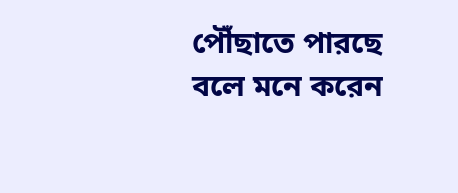পৌঁছাতে পারছে বলে মনে করেন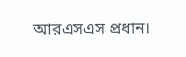আরএসএস প্রধান।